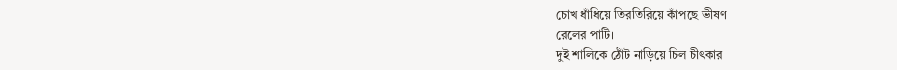চোখ ধাঁধিয়ে তিরতিরিয়ে কাঁপছে ভীষণ
রেলের পাটি।
দুই শালিকে ঠোঁট নাড়িয়ে চিল চীৎকার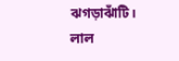ঝগড়াঝাঁটি।
লাল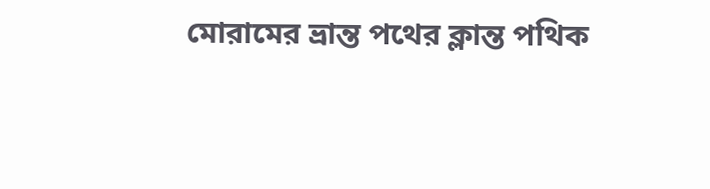মোরামের ভ্রান্ত পথের ক্লান্ত পথিক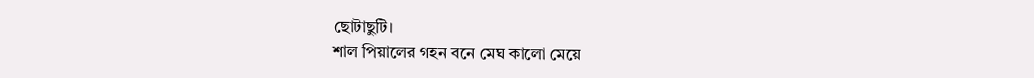ছোটাছুটি।
শাল পিয়ালের গহন বনে মেঘ কালো মেয়ে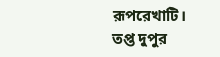রূপরেখাটি।
তপ্ত দুপুর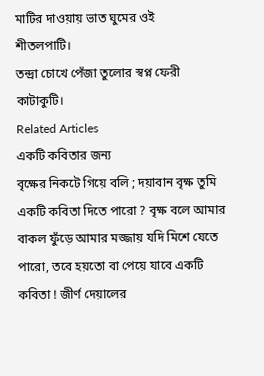মাটির দাওয়ায় ভাত ঘুমের ওই
শীতলপাটি।
তন্দ্রা চোখে পেঁজা তুলোর স্বপ্ন ফেরী
কাটাকুটি।
Related Articles
একটি কবিতার জন্য
বৃক্ষের নিকটে গিয়ে বলি ; দয়াবান বৃক্ষ তুমি একটি কবিতা দিতে পারো ? বৃক্ষ বলে আমার বাকল ফুঁড়ে আমার মজ্জায় যদি মিশে যেতে পারো, তবে হয়তো বা পেয়ে যাবে একটি কবিতা ! জীর্ণ দেয়ালের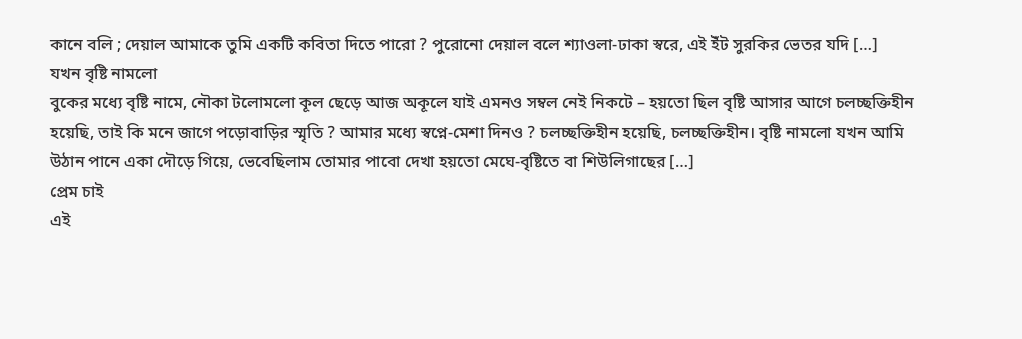কানে বলি ; দেয়াল আমাকে তুমি একটি কবিতা দিতে পারো ? পুরোনো দেয়াল বলে শ্যাওলা-ঢাকা স্বরে, এই ইঁট সুরকির ভেতর যদি […]
যখন বৃষ্টি নামলো
বুকের মধ্যে বৃষ্টি নামে, নৌকা টলোমলো কূল ছেড়ে আজ অকূলে যাই এমনও সম্বল নেই নিকটে – হয়তো ছিল বৃষ্টি আসার আগে চলচ্ছক্তিহীন হয়েছি, তাই কি মনে জাগে পড়োবাড়ির স্মৃতি ? আমার মধ্যে স্বপ্নে-মেশা দিনও ? চলচ্ছক্তিহীন হয়েছি, চলচ্ছক্তিহীন। বৃষ্টি নামলো যখন আমি উঠান পানে একা দৌড়ে গিয়ে, ভেবেছিলাম তোমার পাবো দেখা হয়তো মেঘে-বৃষ্টিতে বা শিউলিগাছের […]
প্রেম চাই
এই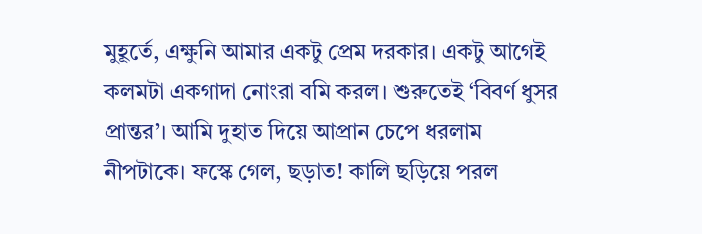মুহূর্তে, এক্ষুনি আমার একটু প্রেম দরকার। একটু আগেই কলমটা একগাদা নোংরা বমি করল। শুরুতেই ‘বিবর্ণ ধুসর প্রান্তর’। আমি দুহাত দিয়ে আপ্রান চেপে ধরলাম নীপটাকে। ফস্কে গেল, ছড়াত! কালি ছড়িয়ে পরল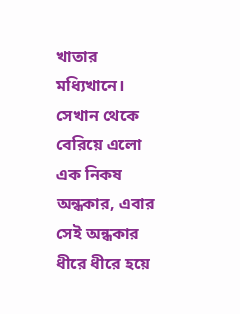খাতার মধ্যিখানে। সেখান থেকে বেরিয়ে এলো এক নিকষ অন্ধকার, এবার সেই অন্ধকার ধীরে ধীরে হয়ে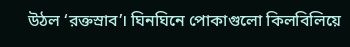উঠল ‘রক্তস্রাব’। ঘিনঘিনে পোকাগুলো কিলবিলিয়ে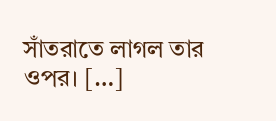সাঁতরাতে লাগল তার ওপর। […]